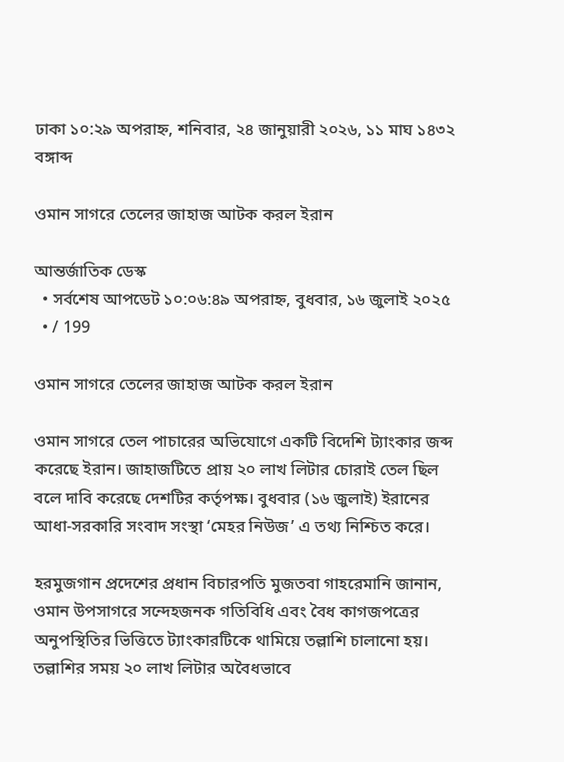ঢাকা ১০:২৯ অপরাহ্ন, শনিবার, ২৪ জানুয়ারী ২০২৬, ১১ মাঘ ১৪৩২ বঙ্গাব্দ

ওমান সাগরে তেলের জাহাজ আটক করল ইরান

আন্তর্জাতিক ডেস্ক
  • সর্বশেষ আপডেট ১০:০৬:৪৯ অপরাহ্ন, বুধবার, ১৬ জুলাই ২০২৫
  • / 199

ওমান সাগরে তেলের জাহাজ আটক করল ইরান

ওমান সাগরে তেল পাচারের অভিযোগে একটি বিদেশি ট্যাংকার জব্দ করেছে ইরান। জাহাজটিতে প্রায় ২০ লাখ লিটার চোরাই তেল ছিল বলে দাবি করেছে দেশটির কর্তৃপক্ষ। বুধবার (১৬ জুলাই) ইরানের আধা-সরকারি সংবাদ সংস্থা ‘মেহর নিউজ’ এ তথ্য নিশ্চিত করে।

হরমুজগান প্রদেশের প্রধান বিচারপতি মুজতবা গাহরেমানি জানান, ওমান উপসাগরে সন্দেহজনক গতিবিধি এবং বৈধ কাগজপত্রের অনুপস্থিতির ভিত্তিতে ট্যাংকারটিকে থামিয়ে তল্লাশি চালানো হয়। তল্লাশির সময় ২০ লাখ লিটার অবৈধভাবে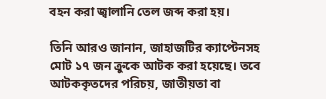বহন করা জ্বালানি তেল জব্দ করা হয়।

তিনি আরও জানান, জাহাজটির ক্যাপ্টেনসহ মোট ১৭ জন ক্রুকে আটক করা হয়েছে। তবে আটককৃতদের পরিচয়, জাতীয়তা বা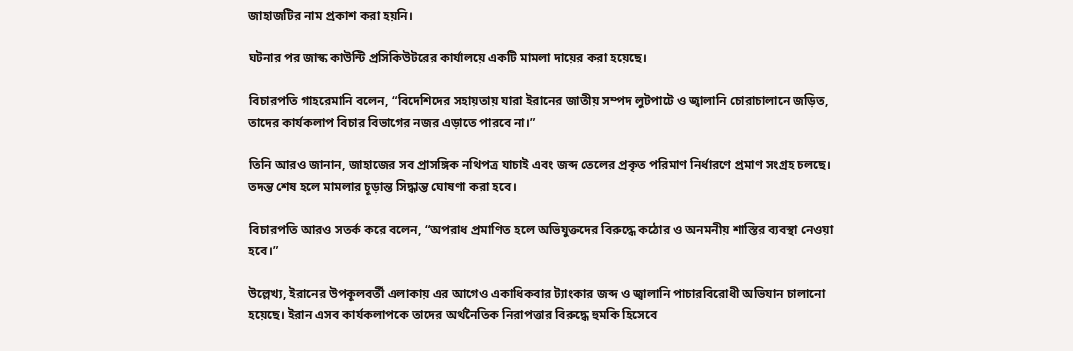জাহাজটির নাম প্রকাশ করা হয়নি।

ঘটনার পর জাস্ক কাউন্টি প্রসিকিউটরের কার্যালয়ে একটি মামলা দায়ের করা হয়েছে।

বিচারপতি গাহরেমানি বলেন, “বিদেশিদের সহায়তায় যারা ইরানের জাতীয় সম্পদ লুটপাটে ও জ্বালানি চোরাচালানে জড়িত, তাদের কার্যকলাপ বিচার বিভাগের নজর এড়াতে পারবে না।”

তিনি আরও জানান, জাহাজের সব প্রাসঙ্গিক নথিপত্র যাচাই এবং জব্দ তেলের প্রকৃত পরিমাণ নির্ধারণে প্রমাণ সংগ্রহ চলছে। তদন্ত শেষ হলে মামলার চূড়ান্ত সিদ্ধান্ত ঘোষণা করা হবে।

বিচারপতি আরও সতর্ক করে বলেন, “অপরাধ প্রমাণিত হলে অভিযুক্তদের বিরুদ্ধে কঠোর ও অনমনীয় শাস্তির ব্যবস্থা নেওয়া হবে।”

উল্লেখ্য, ইরানের উপকূলবর্তী এলাকায় এর আগেও একাধিকবার ট্যাংকার জব্দ ও জ্বালানি পাচারবিরোধী অভিযান চালানো হয়েছে। ইরান এসব কার্যকলাপকে তাদের অর্থনৈতিক নিরাপত্তার বিরুদ্ধে হুমকি হিসেবে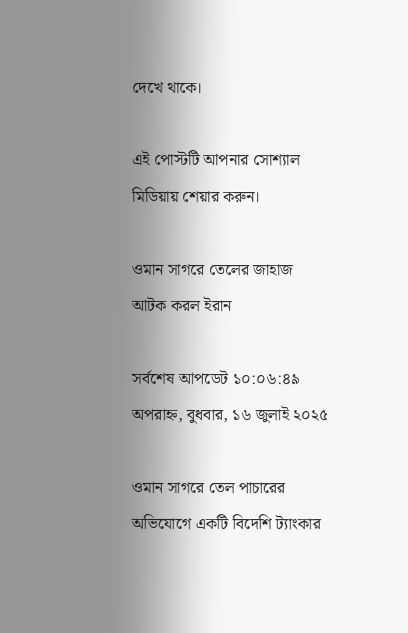দেখে থাকে।

এই পোস্টটি আপনার সোশ্যাল মিডিয়ায় শেয়ার করুন।

ওমান সাগরে তেলের জাহাজ আটক করল ইরান

সর্বশেষ আপডেট ১০:০৬:৪৯ অপরাহ্ন, বুধবার, ১৬ জুলাই ২০২৫

ওমান সাগরে তেল পাচারের অভিযোগে একটি বিদেশি ট্যাংকার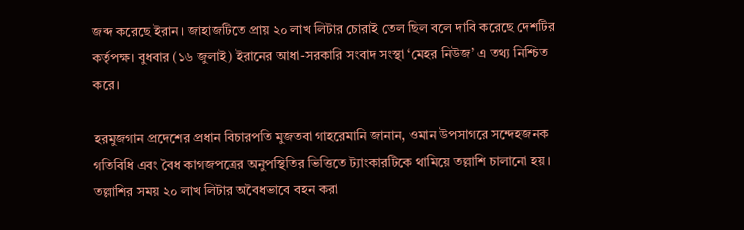জব্দ করেছে ইরান। জাহাজটিতে প্রায় ২০ লাখ লিটার চোরাই তেল ছিল বলে দাবি করেছে দেশটির কর্তৃপক্ষ। বুধবার (১৬ জুলাই) ইরানের আধা-সরকারি সংবাদ সংস্থা ‘মেহর নিউজ’ এ তথ্য নিশ্চিত করে।

হরমুজগান প্রদেশের প্রধান বিচারপতি মুজতবা গাহরেমানি জানান, ওমান উপসাগরে সন্দেহজনক গতিবিধি এবং বৈধ কাগজপত্রের অনুপস্থিতির ভিত্তিতে ট্যাংকারটিকে থামিয়ে তল্লাশি চালানো হয়। তল্লাশির সময় ২০ লাখ লিটার অবৈধভাবে বহন করা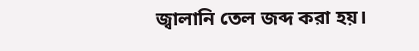জ্বালানি তেল জব্দ করা হয়।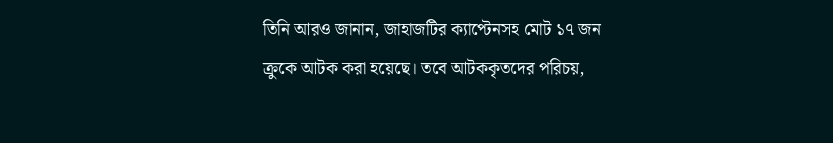তিনি আরও জানান, জাহাজটির ক্যাপ্টেনসহ মোট ১৭ জন ক্রুকে আটক করা হয়েছে। তবে আটককৃতদের পরিচয়,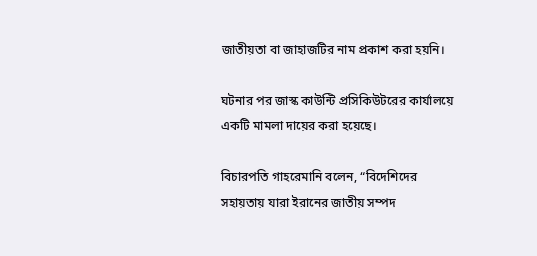জাতীয়তা বা জাহাজটির নাম প্রকাশ করা হয়নি।

ঘটনার পর জাস্ক কাউন্টি প্রসিকিউটরের কার্যালয়ে একটি মামলা দায়ের করা হয়েছে।

বিচারপতি গাহরেমানি বলেন, “বিদেশিদের সহায়তায় যারা ইরানের জাতীয় সম্পদ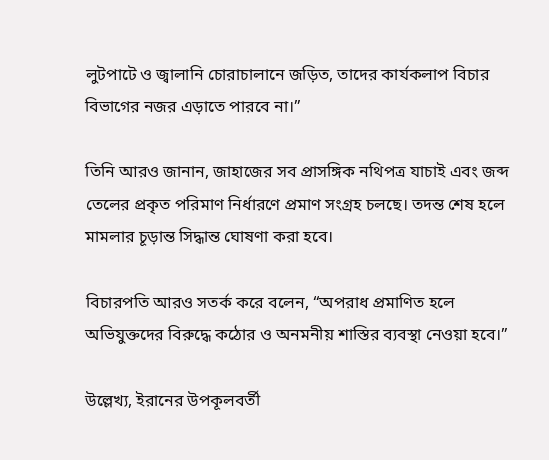লুটপাটে ও জ্বালানি চোরাচালানে জড়িত, তাদের কার্যকলাপ বিচার বিভাগের নজর এড়াতে পারবে না।”

তিনি আরও জানান, জাহাজের সব প্রাসঙ্গিক নথিপত্র যাচাই এবং জব্দ তেলের প্রকৃত পরিমাণ নির্ধারণে প্রমাণ সংগ্রহ চলছে। তদন্ত শেষ হলে মামলার চূড়ান্ত সিদ্ধান্ত ঘোষণা করা হবে।

বিচারপতি আরও সতর্ক করে বলেন, “অপরাধ প্রমাণিত হলে অভিযুক্তদের বিরুদ্ধে কঠোর ও অনমনীয় শাস্তির ব্যবস্থা নেওয়া হবে।”

উল্লেখ্য, ইরানের উপকূলবর্তী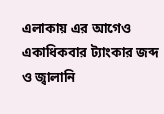এলাকায় এর আগেও একাধিকবার ট্যাংকার জব্দ ও জ্বালানি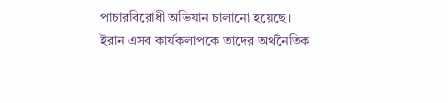পাচারবিরোধী অভিযান চালানো হয়েছে। ইরান এসব কার্যকলাপকে তাদের অর্থনৈতিক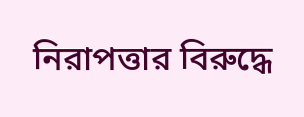নিরাপত্তার বিরুদ্ধে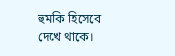হুমকি হিসেবে দেখে থাকে।